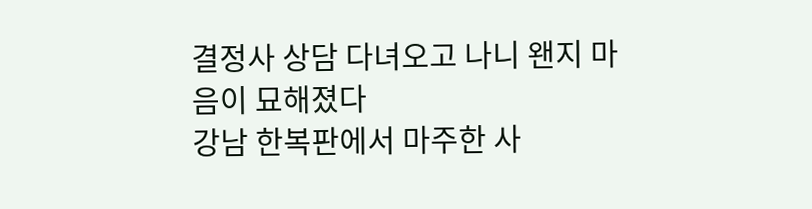결정사 상담 다녀오고 나니 왠지 마음이 묘해졌다
강남 한복판에서 마주한 사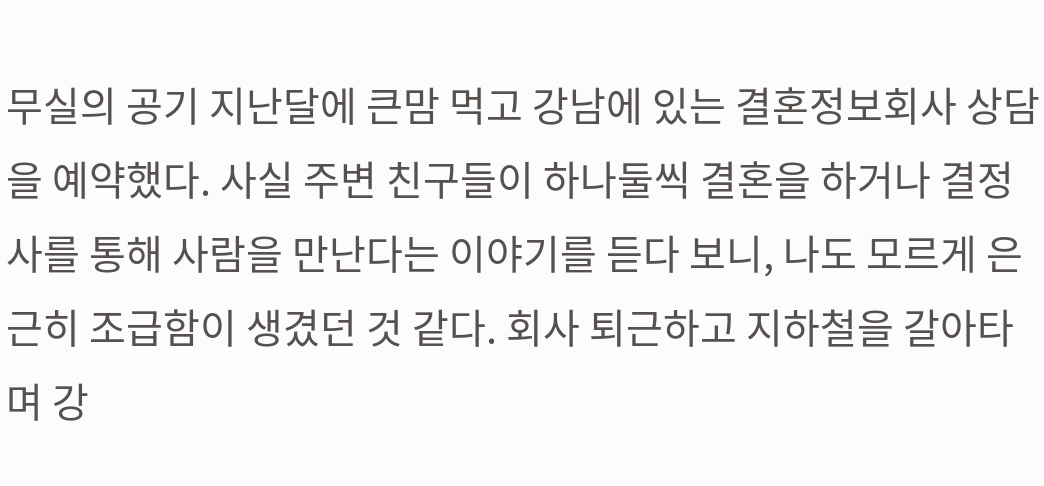무실의 공기 지난달에 큰맘 먹고 강남에 있는 결혼정보회사 상담을 예약했다. 사실 주변 친구들이 하나둘씩 결혼을 하거나 결정사를 통해 사람을 만난다는 이야기를 듣다 보니, 나도 모르게 은근히 조급함이 생겼던 것 같다. 회사 퇴근하고 지하철을 갈아타며 강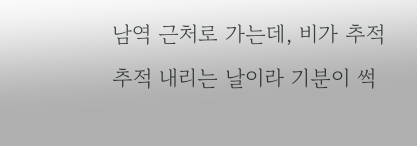남역 근처로 가는데, 비가 추적추적 내리는 날이라 기분이 썩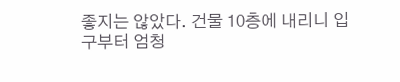좋지는 않았다. 건물 10층에 내리니 입구부터 엄청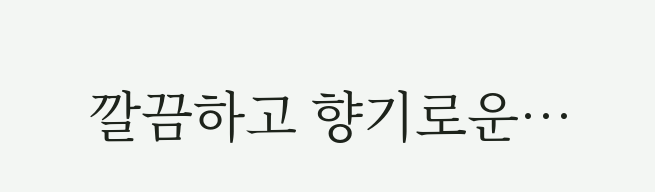깔끔하고 향기로운…